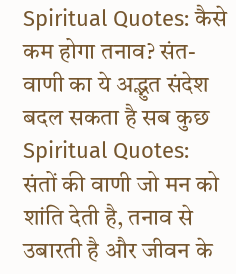Spiritual Quotes: कैसे कम होगा तनाव? संत-वाणी का ये अद्भुत संदेश बदल सकता है सब कुछ
Spiritual Quotes: संतों की वाणी जो मन को शांति देती है, तनाव से उबारती है और जीवन के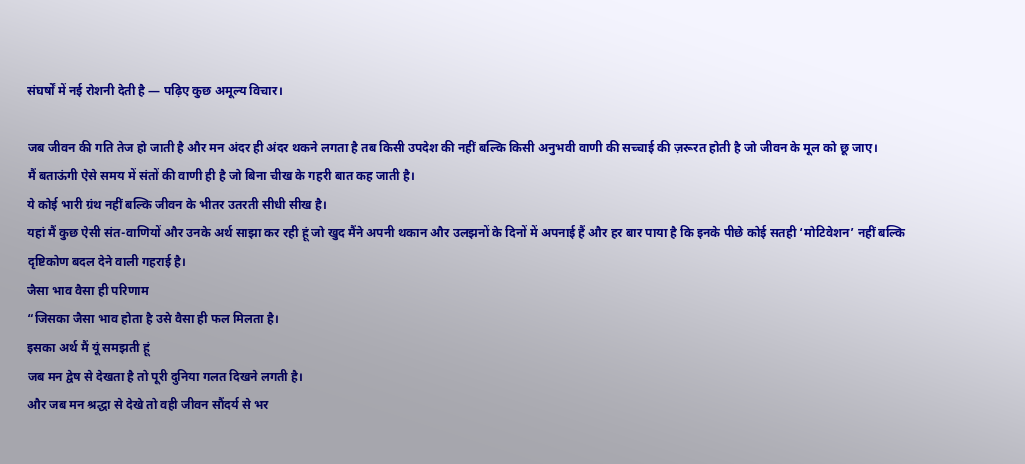संघर्षों में नई रोशनी देती है — पढ़िए कुछ अमूल्य विचार।

जब जीवन की गति तेज हो जाती है और मन अंदर ही अंदर थकने लगता है तब किसी उपदेश की नहीं बल्कि किसी अनुभवी वाणी की सच्चाई की ज़रूरत होती है जो जीवन के मूल को छू जाए।
मैं बताऊंगी ऐसे समय में संतों की वाणी ही है जो बिना चीख के गहरी बात कह जाती है।
ये कोई भारी ग्रंथ नहीं बल्कि जीवन के भीतर उतरती सीधी सीख है।
यहां मैं कुछ ऐसी संत-वाणियों और उनके अर्थ साझा कर रही हूं जो खुद मैंने अपनी थकान और उलझनों के दिनों में अपनाई हैं और हर बार पाया है कि इनके पीछे कोई सतही ‘मोटिवेशन’ नहीं बल्कि दृष्टिकोण बदल देने वाली गहराई है।
जैसा भाव वैसा ही परिणाम
“जिसका जैसा भाव होता है उसे वैसा ही फल मिलता है।
इसका अर्थ मैं यूं समझती हूं
जब मन द्वेष से देखता है तो पूरी दुनिया गलत दिखने लगती है।
और जब मन श्रद्धा से देखे तो वही जीवन सौंदर्य से भर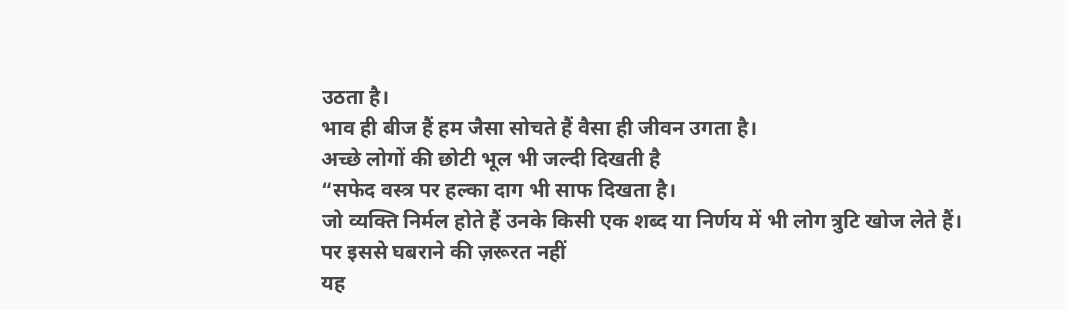उठता है।
भाव ही बीज हैं हम जैसा सोचते हैं वैसा ही जीवन उगता है।
अच्छे लोगों की छोटी भूल भी जल्दी दिखती है
“सफेद वस्त्र पर हल्का दाग भी साफ दिखता है।
जो व्यक्ति निर्मल होते हैं उनके किसी एक शब्द या निर्णय में भी लोग त्रुटि खोज लेते हैं।
पर इससे घबराने की ज़रूरत नहीं
यह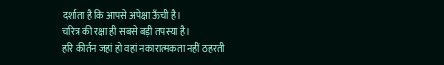दर्शाता है कि आपसे अपेक्षा ऊँची है।
चरित्र की रक्षा ही सबसे बड़ी तपस्या है।
हरि कीर्तन जहां हो वहां नकारात्मकता नहीं ठहरती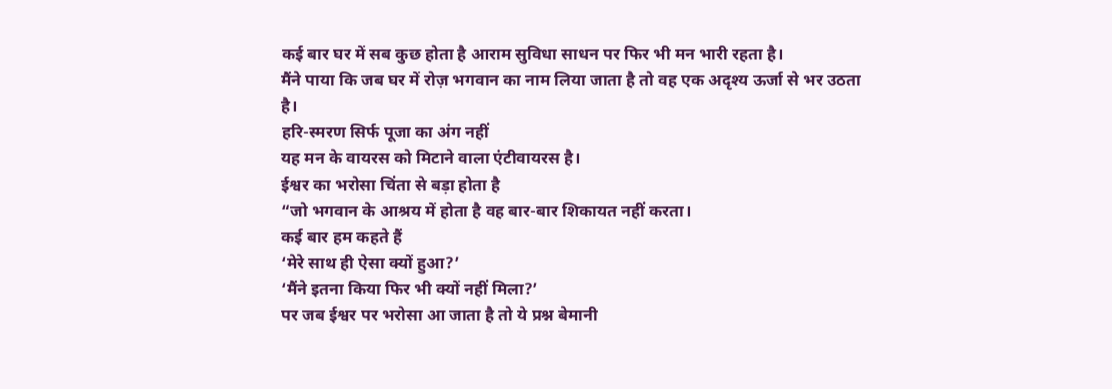कई बार घर में सब कुछ होता है आराम सुविधा साधन पर फिर भी मन भारी रहता है।
मैंने पाया कि जब घर में रोज़ भगवान का नाम लिया जाता है तो वह एक अदृश्य ऊर्जा से भर उठता है।
हरि-स्मरण सिर्फ पूजा का अंग नहीं
यह मन के वायरस को मिटाने वाला एंटीवायरस है।
ईश्वर का भरोसा चिंता से बड़ा होता है
“जो भगवान के आश्रय में होता है वह बार-बार शिकायत नहीं करता।
कई बार हम कहते हैं
‘मेरे साथ ही ऐसा क्यों हुआ?’
‘मैंने इतना किया फिर भी क्यों नहीं मिला?’
पर जब ईश्वर पर भरोसा आ जाता है तो ये प्रश्न बेमानी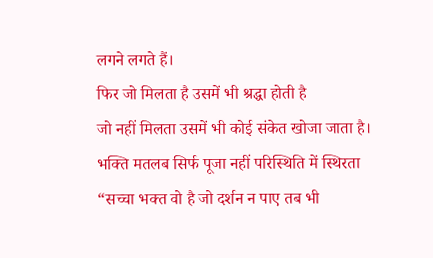लगने लगते हैं।
फिर जो मिलता है उसमें भी श्रद्धा होती है
जो नहीं मिलता उसमें भी कोई संकेत खोजा जाता है।
भक्ति मतलब सिर्फ पूजा नहीं परिस्थिति में स्थिरता
“सच्चा भक्त वो है जो दर्शन न पाए तब भी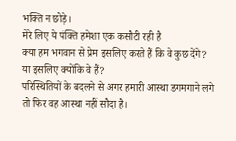भक्ति न छोड़े।
मेरे लिए ये पंक्ति हमेशा एक कसौटी रही है
क्या हम भगवान से प्रेम इसलिए करते हैं कि वे कुछ देंगे?
या इसलिए क्योंकि वे हैं?
परिस्थितियों के बदलने से अगर हमारी आस्था डगमगाने लगे
तो फिर वह आस्था नहीं सौदा है।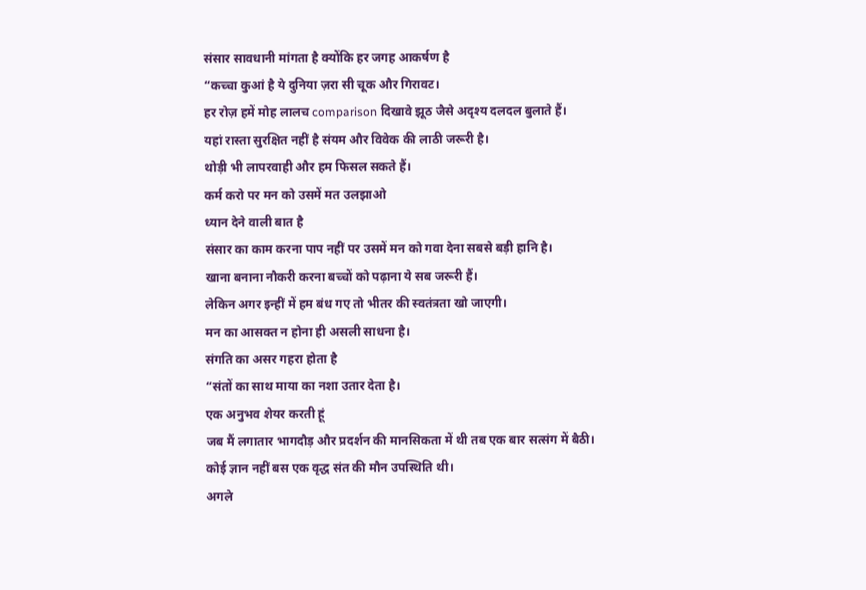संसार सावधानी मांगता है क्योंकि हर जगह आकर्षण है
“कच्चा कुआं है ये दुनिया ज़रा सी चूक और गिरावट।
हर रोज़ हमें मोह लालच comparison दिखावे झूठ जैसे अदृश्य दलदल बुलाते हैं।
यहां रास्ता सुरक्षित नहीं है संयम और विवेक की लाठी जरूरी है।
थोड़ी भी लापरवाही और हम फिसल सकते हैं।
कर्म करो पर मन को उसमें मत उलझाओ
ध्यान देने वाली बात है
संसार का काम करना पाप नहीं पर उसमें मन को गवा देना सबसे बड़ी हानि है।
खाना बनाना नौकरी करना बच्चों को पढ़ाना ये सब जरूरी हैं।
लेकिन अगर इन्हीं में हम बंध गए तो भीतर की स्वतंत्रता खो जाएगी।
मन का आसक्त न होना ही असली साधना है।
संगति का असर गहरा होता है
“संतों का साथ माया का नशा उतार देता है।
एक अनुभव शेयर करती हूं
जब मैं लगातार भागदौड़ और प्रदर्शन की मानसिकता में थी तब एक बार सत्संग में बैठी।
कोई ज्ञान नहीं बस एक वृद्ध संत की मौन उपस्थिति थी।
अगले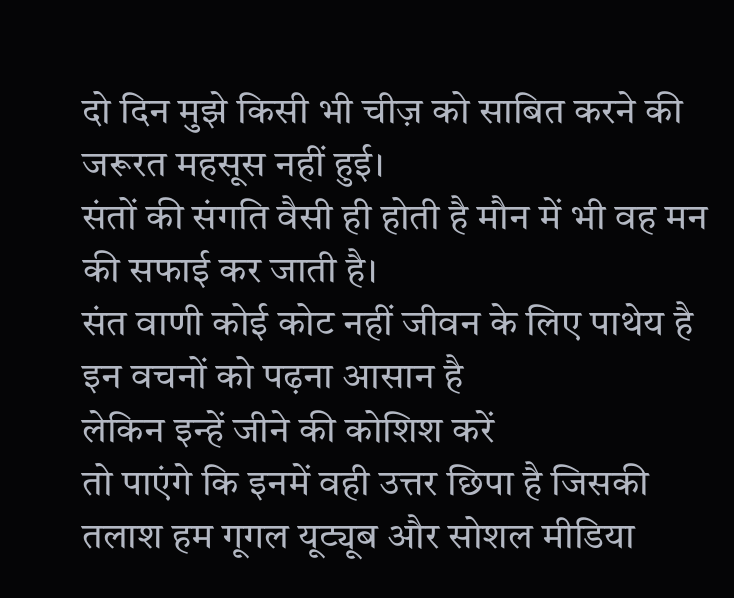दो दिन मुझे किसी भी चीज़ को साबित करने की जरूरत महसूस नहीं हुई।
संतों की संगति वैसी ही होती है मौन में भी वह मन की सफाई कर जाती है।
संत वाणी कोई कोट नहीं जीवन के लिए पाथेय है
इन वचनों को पढ़ना आसान है
लेकिन इन्हें जीने की कोशिश करें
तो पाएंगे कि इनमें वही उत्तर छिपा है जिसकी तलाश हम गूगल यूट्यूब और सोशल मीडिया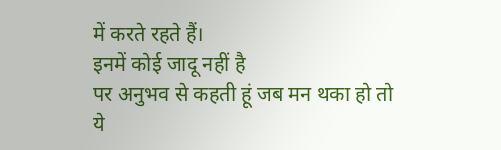में करते रहते हैं।
इनमें कोई जादू नहीं है
पर अनुभव से कहती हूं जब मन थका हो तो ये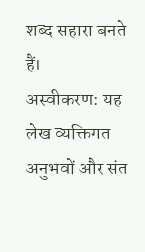शब्द सहारा बनते हैं।
अस्वीकरण: यह लेख व्यक्तिगत अनुभवों और संत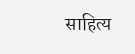साहित्य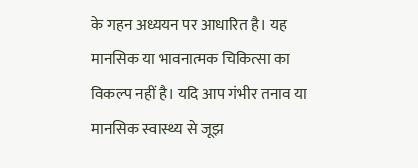के गहन अध्ययन पर आधारित है। यह मानसिक या भावनात्मक चिकित्सा का विकल्प नहीं है। यदि आप गंभीर तनाव या मानसिक स्वास्थ्य से जूझ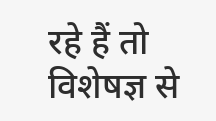रहे हैं तो विशेषज्ञ से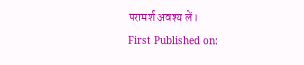परामर्श अवश्य लें।
First Published on: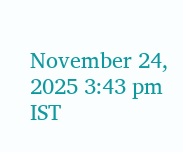November 24, 2025 3:43 pm IST